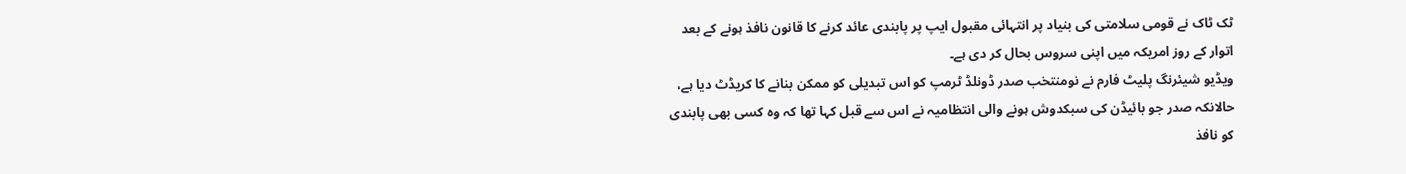ٹک ٹاک نے قومی سلامتی کی بنیاد پر انتہائی مقبول ایپ پر پابندی عائد کرنے کا قانون نافذ ہونے کے بعد اتوار کے روز امریکہ میں اپنی سروس بحال کر دی ہے۔
ویڈیو شیئرنگ پلیٹ فارم نے نومنتخب صدر ڈونلڈ ٹرمپ کو اس تبدیلی کو ممکن بنانے کا کریڈٹ دیا ہے، حالانکہ صدر جو بائیڈن کی سبکدوش ہونے والی انتظامیہ نے اس سے قبل کہا تھا کہ وہ کسی بھی پابندی کو نافذ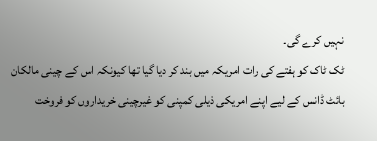نہیں کرے گی۔
ٹک ٹاک کو ہفتے کی رات امریکہ میں بند کر دیا گیا تھا کیونکہ اس کے چینی مالکان بائٹ ڈانس کے لیے اپنے امریکی ذیلی کمپنی کو غیرچینی خریداروں کو فروخت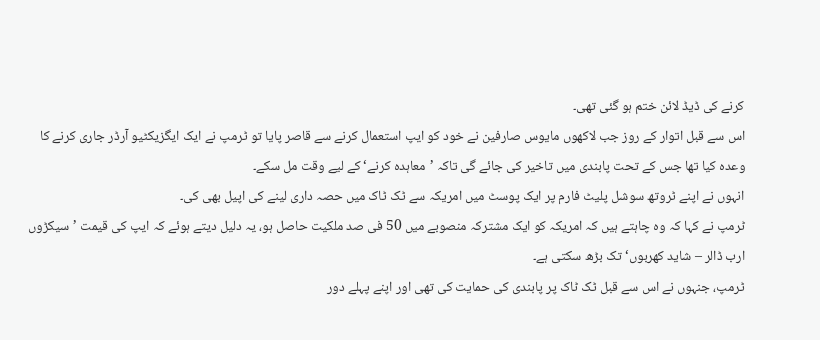کرنے کی ڈیڈ لائن ختم ہو گئی تھی۔
اس سے قبل اتوار کے روز جب لاکھوں مایوس صارفین نے خود کو ایپ استعمال کرنے سے قاصر پایا تو ٹرمپ نے ایک ایگزیکٹیو آرڈر جاری کرنے کا وعدہ کیا تھا جس کے تحت پابندی میں تاخیر کی جائے گی تاکہ ’معاہدہ کرنے‘ کے لیے وقت مل سکے۔
انہوں نے اپنے ٹروتھ سوشل پلیٹ فارم پر ایک پوسٹ میں امریکہ سے ٹک ٹاک میں حصہ داری لینے کی اپیل بھی کی۔
ٹرمپ نے کہا کہ وہ چاہتے ہیں کہ امریکہ کو ایک مشترکہ منصوبے میں 50 فی صد ملکیت حاصل ہو، یہ دلیل دیتے ہوئے کہ ایپ کی قیمت ’سیکڑوں ارب ڈالر – شاید کھربوں‘ تک بڑھ سکتی ہے۔
ٹرمپ، جنہوں نے اس سے قبل ٹک ٹاک پر پابندی کی حمایت کی تھی اور اپنے پہلے دور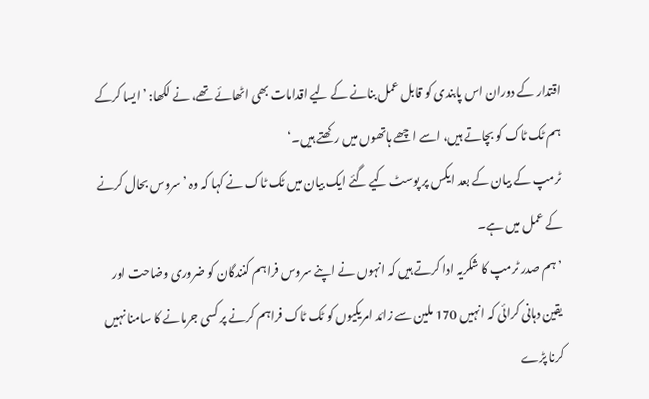اقتدار کے دوران اس پابندی کو قابل عمل بنانے کے لیے اقدامات بھی اٹھائے تھے، نے لکھا: ’ایسا کرکے ہم ٹک ٹاک کو بچاتے ہیں، اسے اچھے ہاتھوں میں رکھتے ہیں۔‘
ٹرمپ کے بیان کے بعد ایکس پر پوسٹ کیے گئے ایک بیان میں ٹک ٹاک نے کہا کہ وہ ’سروس بحال کرنے کے عمل میں ہے۔
’ہم صدر ٹرمپ کا شکریہ ادا کرتے ہیں کہ انہوں نے اپنے سروس فراہم کنندگان کو ضروری وضاحت اور یقین دہانی کرائی کہ انہیں 170 ملین سے زائد امریکیوں کو ٹک ٹاک فراہم کرنے پر کسی جرمانے کا سامنا نہیں کرنا پڑے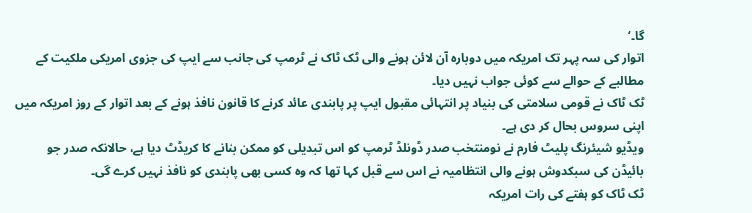گا۔‘
اتوار کی سہ پہر تک امریکہ میں دوبارہ آن لائن ہونے والی ٹک ٹاک نے ٹرمپ کی جانب سے ایپ کی جزوی امریکی ملکیت کے مطالبے کے حوالے سے کوئی جواب نہیں دیا۔
ٹک ٹاک نے قومی سلامتی کی بنیاد پر انتہائی مقبول ایپ پر پابندی عائد کرنے کا قانون نافذ ہونے کے بعد اتوار کے روز امریکہ میں اپنی سروس بحال کر دی ہے۔
ویڈیو شیئرنگ پلیٹ فارم نے نومنتخب صدر ڈونلڈ ٹرمپ کو اس تبدیلی کو ممکن بنانے کا کریڈٹ دیا ہے، حالانکہ صدر جو بائیڈن کی سبکدوش ہونے والی انتظامیہ نے اس سے قبل کہا تھا کہ وہ کسی بھی پابندی کو نافذ نہیں کرے گی۔
ٹک ٹاک کو ہفتے کی رات امریکہ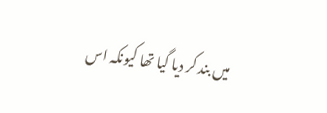میں بند کر دیا گیا تھا کیونکہ اس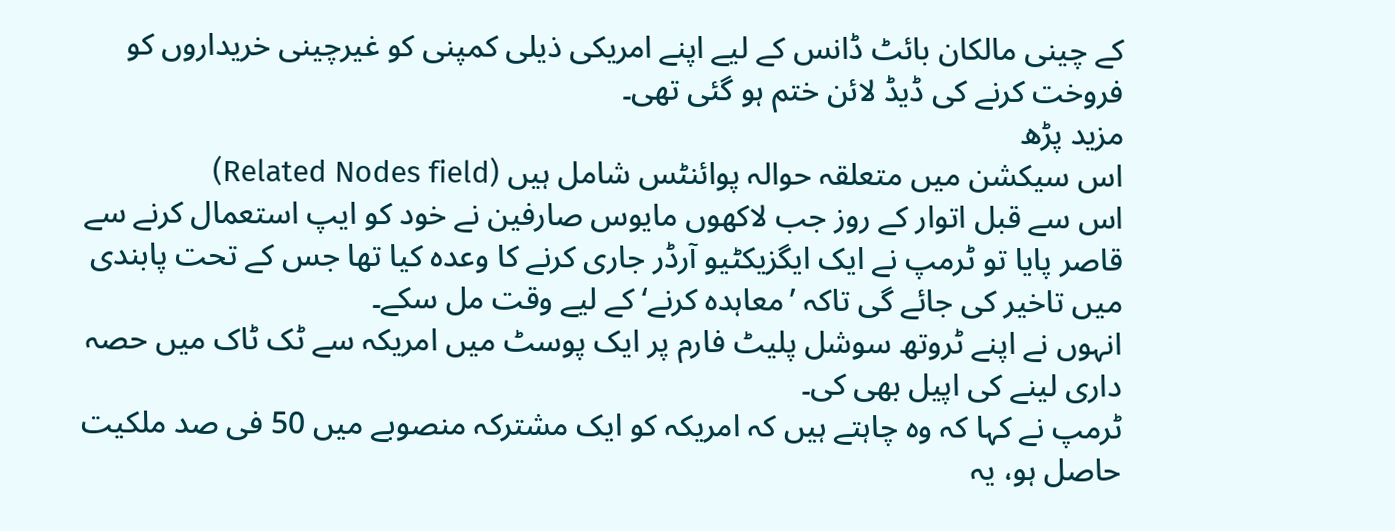کے چینی مالکان بائٹ ڈانس کے لیے اپنے امریکی ذیلی کمپنی کو غیرچینی خریداروں کو فروخت کرنے کی ڈیڈ لائن ختم ہو گئی تھی۔
مزید پڑھ
اس سیکشن میں متعلقہ حوالہ پوائنٹس شامل ہیں (Related Nodes field)
اس سے قبل اتوار کے روز جب لاکھوں مایوس صارفین نے خود کو ایپ استعمال کرنے سے قاصر پایا تو ٹرمپ نے ایک ایگزیکٹیو آرڈر جاری کرنے کا وعدہ کیا تھا جس کے تحت پابندی میں تاخیر کی جائے گی تاکہ ’معاہدہ کرنے‘ کے لیے وقت مل سکے۔
انہوں نے اپنے ٹروتھ سوشل پلیٹ فارم پر ایک پوسٹ میں امریکہ سے ٹک ٹاک میں حصہ داری لینے کی اپیل بھی کی۔
ٹرمپ نے کہا کہ وہ چاہتے ہیں کہ امریکہ کو ایک مشترکہ منصوبے میں 50 فی صد ملکیت حاصل ہو، یہ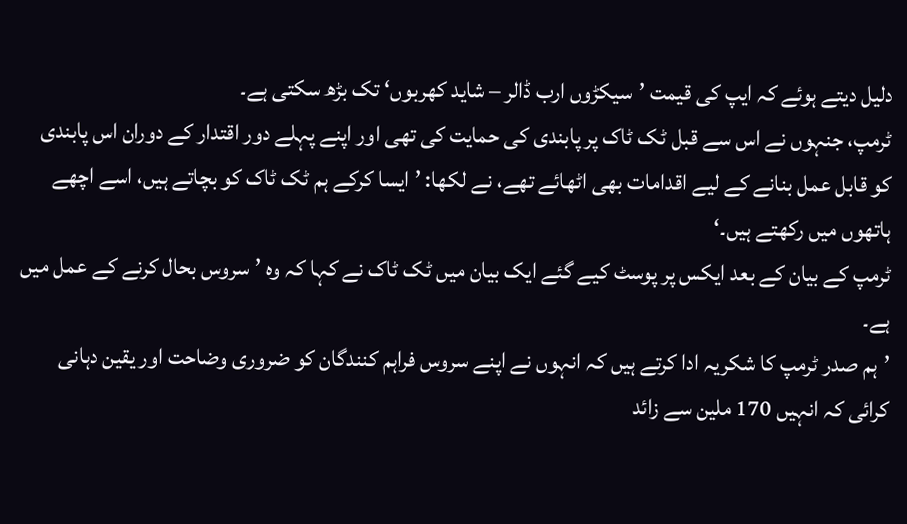دلیل دیتے ہوئے کہ ایپ کی قیمت ’سیکڑوں ارب ڈالر – شاید کھربوں‘ تک بڑھ سکتی ہے۔
ٹرمپ، جنہوں نے اس سے قبل ٹک ٹاک پر پابندی کی حمایت کی تھی اور اپنے پہلے دور اقتدار کے دوران اس پابندی کو قابل عمل بنانے کے لیے اقدامات بھی اٹھائے تھے، نے لکھا: ’ایسا کرکے ہم ٹک ٹاک کو بچاتے ہیں، اسے اچھے ہاتھوں میں رکھتے ہیں۔‘
ٹرمپ کے بیان کے بعد ایکس پر پوسٹ کیے گئے ایک بیان میں ٹک ٹاک نے کہا کہ وہ ’سروس بحال کرنے کے عمل میں ہے۔
’ہم صدر ٹرمپ کا شکریہ ادا کرتے ہیں کہ انہوں نے اپنے سروس فراہم کنندگان کو ضروری وضاحت اور یقین دہانی کرائی کہ انہیں 170 ملین سے زائد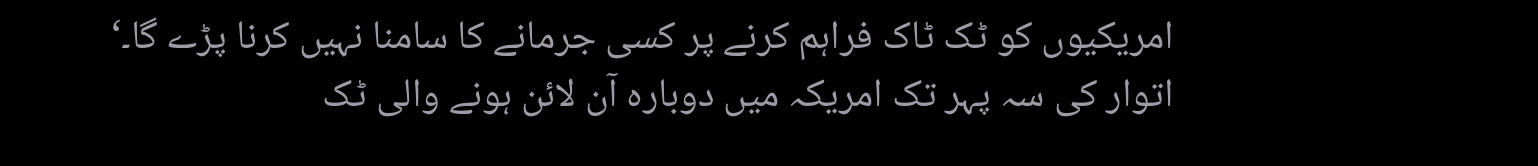امریکیوں کو ٹک ٹاک فراہم کرنے پر کسی جرمانے کا سامنا نہیں کرنا پڑے گا۔‘
اتوار کی سہ پہر تک امریکہ میں دوبارہ آن لائن ہونے والی ٹک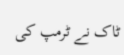ٹاک نے ٹرمپ کی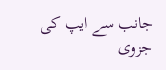جانب سے ایپ کی جزوی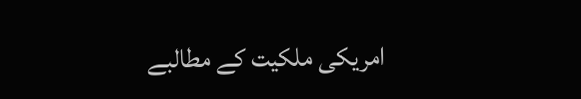امریکی ملکیت کے مطالبے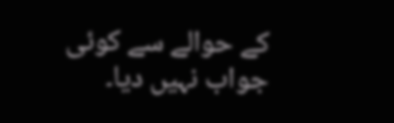کے حوالے سے کوئی جواب نہیں دیا۔